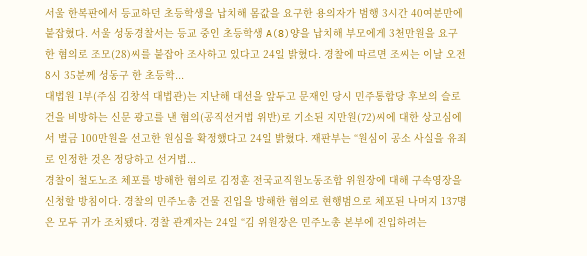서울 한복판에서 등교하던 초등학생을 납치해 몸값을 요구한 용의자가 범행 3시간 40여분만에 붙잡혔다. 서울 성동경찰서는 등교 중인 초등학생 A(8)양을 납치해 부모에게 3천만원을 요구한 혐의로 조모(28)씨를 붙잡아 조사하고 있다고 24일 밝혔다. 경찰에 따르면 조씨는 이날 오전 8시 35분께 성동구 한 초등학...
대법원 1부(주심 김창석 대법관)는 지난해 대선을 앞두고 문재인 당시 민주통합당 후보의 슬로건을 비방하는 신문 광고를 낸 혐의(공직선거법 위반)로 기소된 지만원(72)씨에 대한 상고심에서 벌금 100만원을 선고한 원심을 확정했다고 24일 밝혔다. 재판부는 “원심이 공소 사실을 유죄로 인정한 것은 정당하고 선거법...
경찰이 철도노조 체포를 방해한 혐의로 김정훈 전국교직원노동조합 위원장에 대해 구속영장을 신청할 방침이다. 경찰의 민주노총 건물 진입을 방해한 혐의로 현행범으로 체포된 나머지 137명은 모두 귀가 조치됐다. 경찰 관계자는 24일 “김 위원장은 민주노총 본부에 진입하려는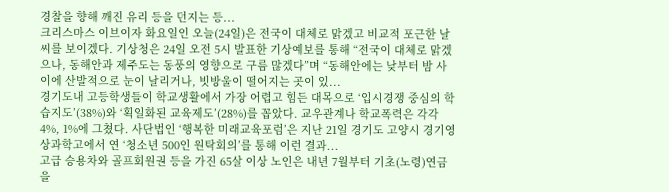경찰을 향해 깨진 유리 등을 던지는 등...
크리스마스 이브이자 화요일인 오늘(24일)은 전국이 대체로 맑겠고 비교적 포근한 날씨를 보이겠다. 기상청은 24일 오전 5시 발표한 기상예보를 통해 “전국이 대체로 맑겠으나, 동해안과 제주도는 동풍의 영향으로 구름 많겠다”며 “동해안에는 낮부터 밤 사이에 산발적으로 눈이 날리거나, 빗방울이 떨어지는 곳이 있...
경기도내 고등학생들이 학교생활에서 가장 어렵고 힘든 대목으로 ‘입시경쟁 중심의 학습지도’(38%)와 ‘획일화된 교육제도’(28%)를 꼽았다. 교우관계나 학교폭력은 각각 4%, 1%에 그쳤다. 사단법인 ‘행복한 미래교육포럼’은 지난 21일 경기도 고양시 경기영상과학고에서 연 ‘청소년 500인 원탁회의’를 통해 이런 결과...
고급 승용차와 골프회원권 등을 가진 65살 이상 노인은 내년 7월부터 기초(노령)연금을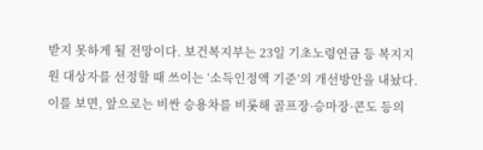받지 못하게 될 전망이다. 보건복지부는 23일 기초노령연금 등 복지지원 대상자를 선정할 때 쓰이는 ‘소득인정액 기준’의 개선방안을 내놨다. 이를 보면, 앞으로는 비싼 승용차를 비롯해 골프장·승마장·콘도 등의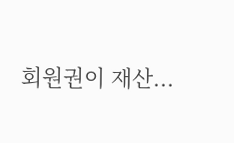회원권이 재산...